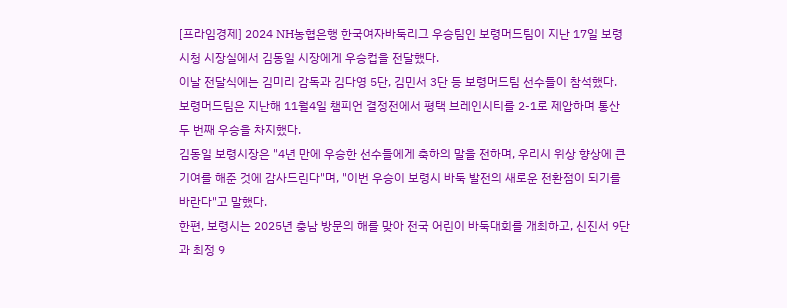[프라임경제] 2024 NH농협은행 한국여자바둑리그 우승팀인 보령머드팀이 지난 17일 보령시청 시장실에서 김동일 시장에게 우승컵을 전달했다.
이날 전달식에는 김미리 감독과 김다영 5단, 김민서 3단 등 보령머드팀 선수들이 참석했다.
보령머드팀은 지난해 11월4일 챔피언 결정전에서 평택 브레인시티를 2-1로 제압하며 통산 두 번째 우승을 차지했다.
김동일 보령시장은 "4년 만에 우승한 선수들에게 축하의 말을 전하며, 우리시 위상 향상에 큰 기여를 해준 것에 감사드린다"며, "이번 우승이 보령시 바둑 발전의 새로운 전환점이 되기를 바란다"고 말했다.
한편, 보령시는 2025년 충남 방문의 해를 맞아 전국 어린이 바둑대회를 개최하고, 신진서 9단과 최정 9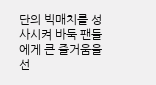단의 빅매치를 성사시켜 바둑 팬들에게 큰 즐거움을 선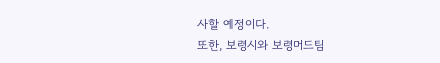사할 예정이다.
또한, 보령시와 보령머드팀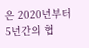은 2020년부터 5년간의 협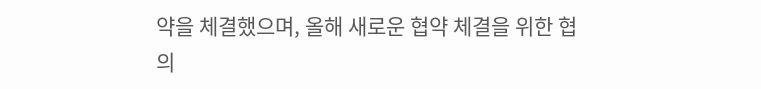약을 체결했으며, 올해 새로운 협약 체결을 위한 협의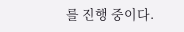를 진행 중이다.